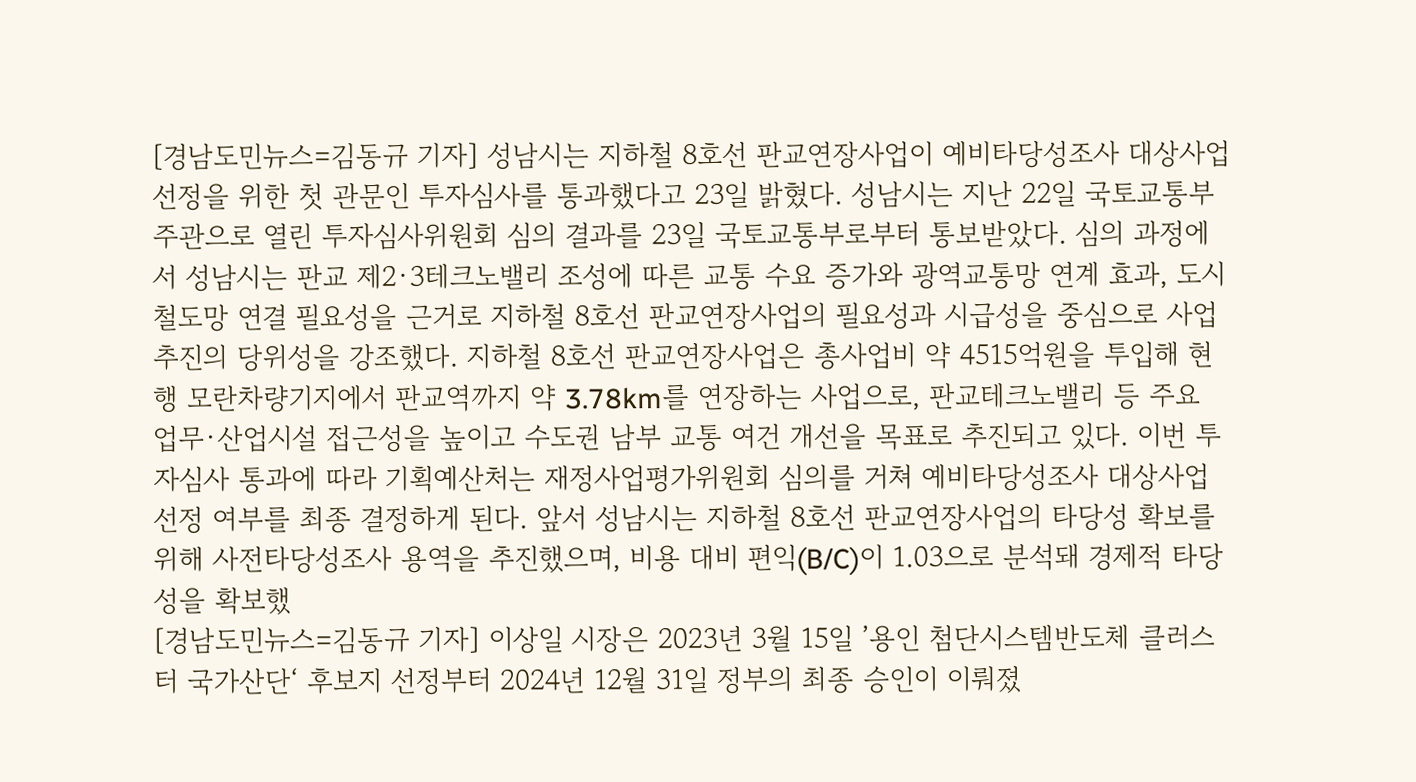[경남도민뉴스=김동규 기자] 성남시는 지하철 8호선 판교연장사업이 예비타당성조사 대상사업 선정을 위한 첫 관문인 투자심사를 통과했다고 23일 밝혔다. 성남시는 지난 22일 국토교통부 주관으로 열린 투자심사위원회 심의 결과를 23일 국토교통부로부터 통보받았다. 심의 과정에서 성남시는 판교 제2·3테크노밸리 조성에 따른 교통 수요 증가와 광역교통망 연계 효과, 도시철도망 연결 필요성을 근거로 지하철 8호선 판교연장사업의 필요성과 시급성을 중심으로 사업 추진의 당위성을 강조했다. 지하철 8호선 판교연장사업은 총사업비 약 4515억원을 투입해 현행 모란차량기지에서 판교역까지 약 3.78km를 연장하는 사업으로, 판교테크노밸리 등 주요 업무·산업시설 접근성을 높이고 수도권 남부 교통 여건 개선을 목표로 추진되고 있다. 이번 투자심사 통과에 따라 기획예산처는 재정사업평가위원회 심의를 거쳐 예비타당성조사 대상사업 선정 여부를 최종 결정하게 된다. 앞서 성남시는 지하철 8호선 판교연장사업의 타당성 확보를 위해 사전타당성조사 용역을 추진했으며, 비용 대비 편익(B/C)이 1.03으로 분석돼 경제적 타당성을 확보했
[경남도민뉴스=김동규 기자] 이상일 시장은 2023년 3월 15일 ’용인 첨단시스템반도체 클러스터 국가산단‘ 후보지 선정부터 2024년 12월 31일 정부의 최종 승인이 이뤄졌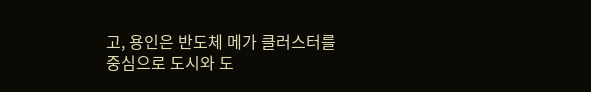고, 용인은 반도체 메가 클러스터를 중심으로 도시와 도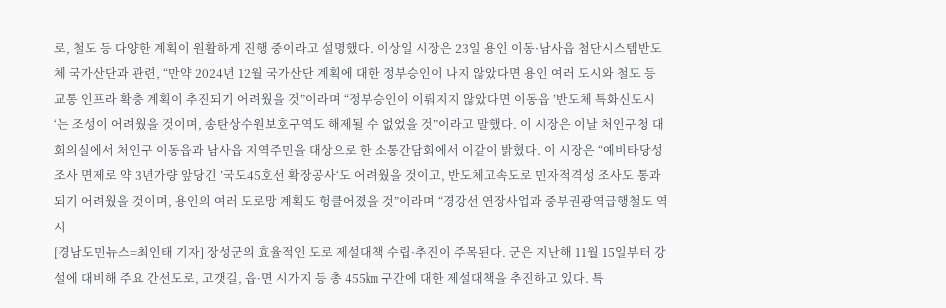로, 철도 등 다양한 계획이 원활하게 진행 중이라고 설명했다. 이상일 시장은 23일 용인 이동·남사읍 첨단시스템반도체 국가산단과 관련, “만약 2024년 12월 국가산단 계획에 대한 정부승인이 나지 않았다면 용인 여러 도시와 철도 등 교통 인프라 확충 계획이 추진되기 어려웠을 것”이라며 “정부승인이 이뤄지지 않았다면 이동읍 ’반도체 특화신도시‘는 조성이 어려웠을 것이며, 송탄상수원보호구역도 해제될 수 없었을 것”이라고 말했다. 이 시장은 이날 처인구청 대회의실에서 처인구 이동읍과 남사읍 지역주민을 대상으로 한 소통간담회에서 이같이 밝혔다. 이 시장은 “예비타당성 조사 면제로 약 3년가량 앞당긴 ’국도45호선 확장공사‘도 어려웠을 것이고, 반도체고속도로 민자적격성 조사도 통과되기 어려웠을 것이며, 용인의 여러 도로망 계획도 헝클어졌을 것”이라며 “경강선 연장사업과 중부권광역급행철도 역시
[경남도민뉴스=최인태 기자] 장성군의 효율적인 도로 제설대책 수립·추진이 주목된다. 군은 지난해 11월 15일부터 강설에 대비해 주요 간선도로, 고갯길, 읍·면 시가지 등 총 455㎞ 구간에 대한 제설대책을 추진하고 있다. 특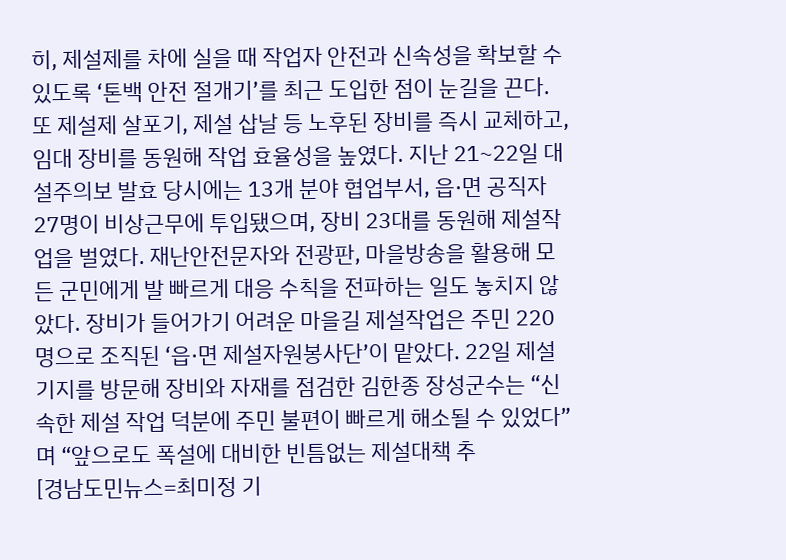히, 제설제를 차에 실을 때 작업자 안전과 신속성을 확보할 수 있도록 ‘톤백 안전 절개기’를 최근 도입한 점이 눈길을 끈다. 또 제설제 살포기, 제설 삽날 등 노후된 장비를 즉시 교체하고, 임대 장비를 동원해 작업 효율성을 높였다. 지난 21~22일 대설주의보 발효 당시에는 13개 분야 협업부서, 읍·면 공직자 27명이 비상근무에 투입됐으며, 장비 23대를 동원해 제설작업을 벌였다. 재난안전문자와 전광판, 마을방송을 활용해 모든 군민에게 발 빠르게 대응 수칙을 전파하는 일도 놓치지 않았다. 장비가 들어가기 어려운 마을길 제설작업은 주민 220명으로 조직된 ‘읍·면 제설자원봉사단’이 맡았다. 22일 제설기지를 방문해 장비와 자재를 점검한 김한종 장성군수는 “신속한 제설 작업 덕분에 주민 불편이 빠르게 해소될 수 있었다”며 “앞으로도 폭설에 대비한 빈틈없는 제설대책 추
[경남도민뉴스=최미정 기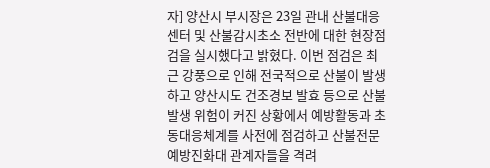자] 양산시 부시장은 23일 관내 산불대응센터 및 산불감시초소 전반에 대한 현장점검을 실시했다고 밝혔다. 이번 점검은 최근 강풍으로 인해 전국적으로 산불이 발생하고 양산시도 건조경보 발효 등으로 산불 발생 위험이 커진 상황에서 예방활동과 초동대응체계를 사전에 점검하고 산불전문예방진화대 관계자들을 격려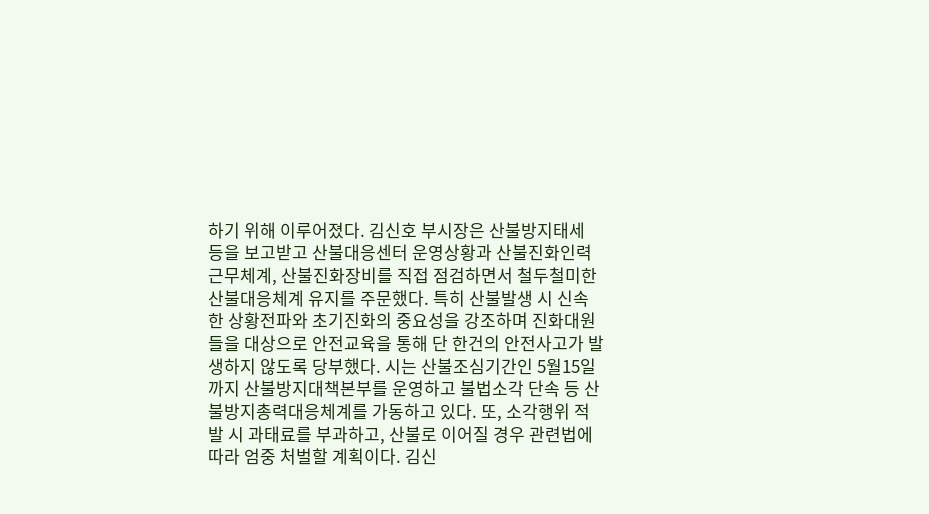하기 위해 이루어졌다. 김신호 부시장은 산불방지태세 등을 보고받고 산불대응센터 운영상황과 산불진화인력 근무체계, 산불진화장비를 직접 점검하면서 철두철미한 산불대응체계 유지를 주문했다. 특히 산불발생 시 신속한 상황전파와 초기진화의 중요성을 강조하며 진화대원들을 대상으로 안전교육을 통해 단 한건의 안전사고가 발생하지 않도록 당부했다. 시는 산불조심기간인 5월15일까지 산불방지대책본부를 운영하고 불법소각 단속 등 산불방지총력대응체계를 가동하고 있다. 또, 소각행위 적발 시 과태료를 부과하고, 산불로 이어질 경우 관련법에 따라 엄중 처벌할 계획이다. 김신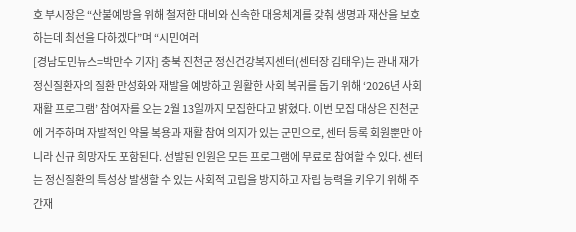호 부시장은 “산불예방을 위해 철저한 대비와 신속한 대응체계를 갖춰 생명과 재산을 보호하는데 최선을 다하겠다”며 “시민여러
[경남도민뉴스=박만수 기자] 충북 진천군 정신건강복지센터(센터장 김태우)는 관내 재가 정신질환자의 질환 만성화와 재발을 예방하고 원활한 사회 복귀를 돕기 위해 ‘2026년 사회재활 프로그램’ 참여자를 오는 2월 13일까지 모집한다고 밝혔다. 이번 모집 대상은 진천군에 거주하며 자발적인 약물 복용과 재활 참여 의지가 있는 군민으로, 센터 등록 회원뿐만 아니라 신규 희망자도 포함된다. 선발된 인원은 모든 프로그램에 무료로 참여할 수 있다. 센터는 정신질환의 특성상 발생할 수 있는 사회적 고립을 방지하고 자립 능력을 키우기 위해 주간재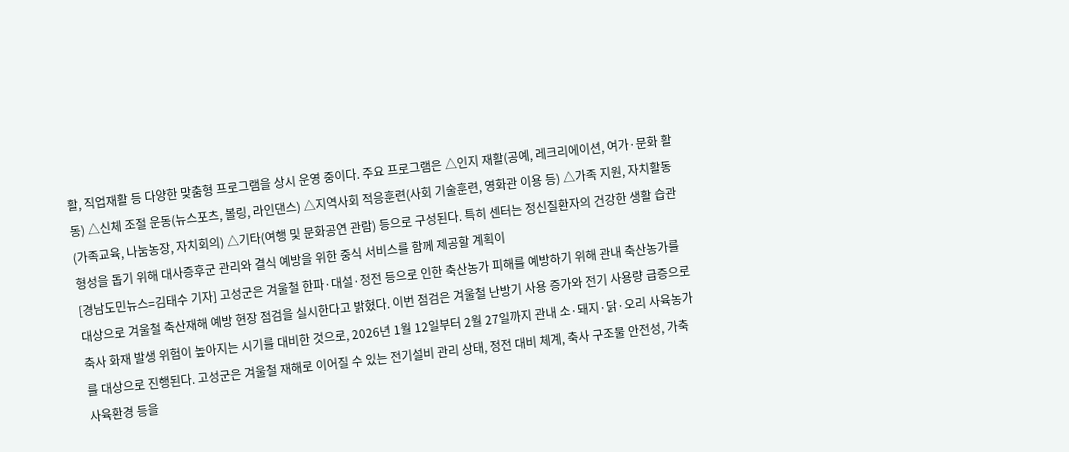활, 직업재활 등 다양한 맞춤형 프로그램을 상시 운영 중이다. 주요 프로그램은 △인지 재활(공예, 레크리에이션, 여가·문화 활동) △신체 조절 운동(뉴스포츠, 볼링, 라인댄스) △지역사회 적응훈련(사회 기술훈련, 영화관 이용 등) △가족 지원, 자치활동(가족교육, 나눔농장, 자치회의) △기타(여행 및 문화공연 관람) 등으로 구성된다. 특히 센터는 정신질환자의 건강한 생활 습관 형성을 돕기 위해 대사증후군 관리와 결식 예방을 위한 중식 서비스를 함께 제공할 계획이
[경남도민뉴스=김태수 기자] 고성군은 겨울철 한파·대설·정전 등으로 인한 축산농가 피해를 예방하기 위해 관내 축산농가를 대상으로 겨울철 축산재해 예방 현장 점검을 실시한다고 밝혔다. 이번 점검은 겨울철 난방기 사용 증가와 전기 사용량 급증으로 축사 화재 발생 위험이 높아지는 시기를 대비한 것으로, 2026년 1월 12일부터 2월 27일까지 관내 소·돼지·닭·오리 사육농가를 대상으로 진행된다. 고성군은 겨울철 재해로 이어질 수 있는 전기설비 관리 상태, 정전 대비 체계, 축사 구조물 안전성, 가축 사육환경 등을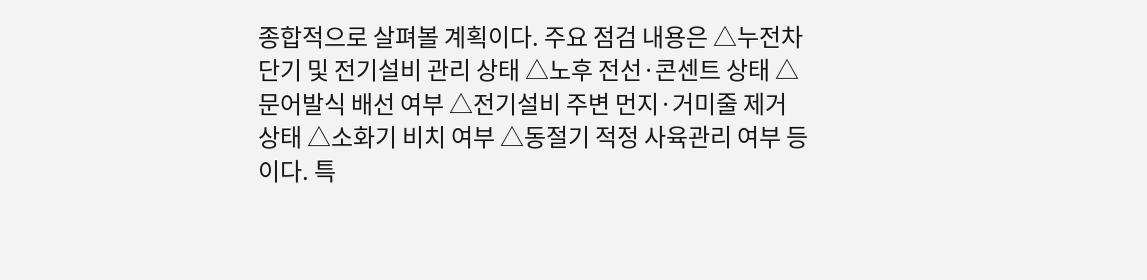종합적으로 살펴볼 계획이다. 주요 점검 내용은 △누전차단기 및 전기설비 관리 상태 △노후 전선·콘센트 상태 △문어발식 배선 여부 △전기설비 주변 먼지·거미줄 제거 상태 △소화기 비치 여부 △동절기 적정 사육관리 여부 등이다. 특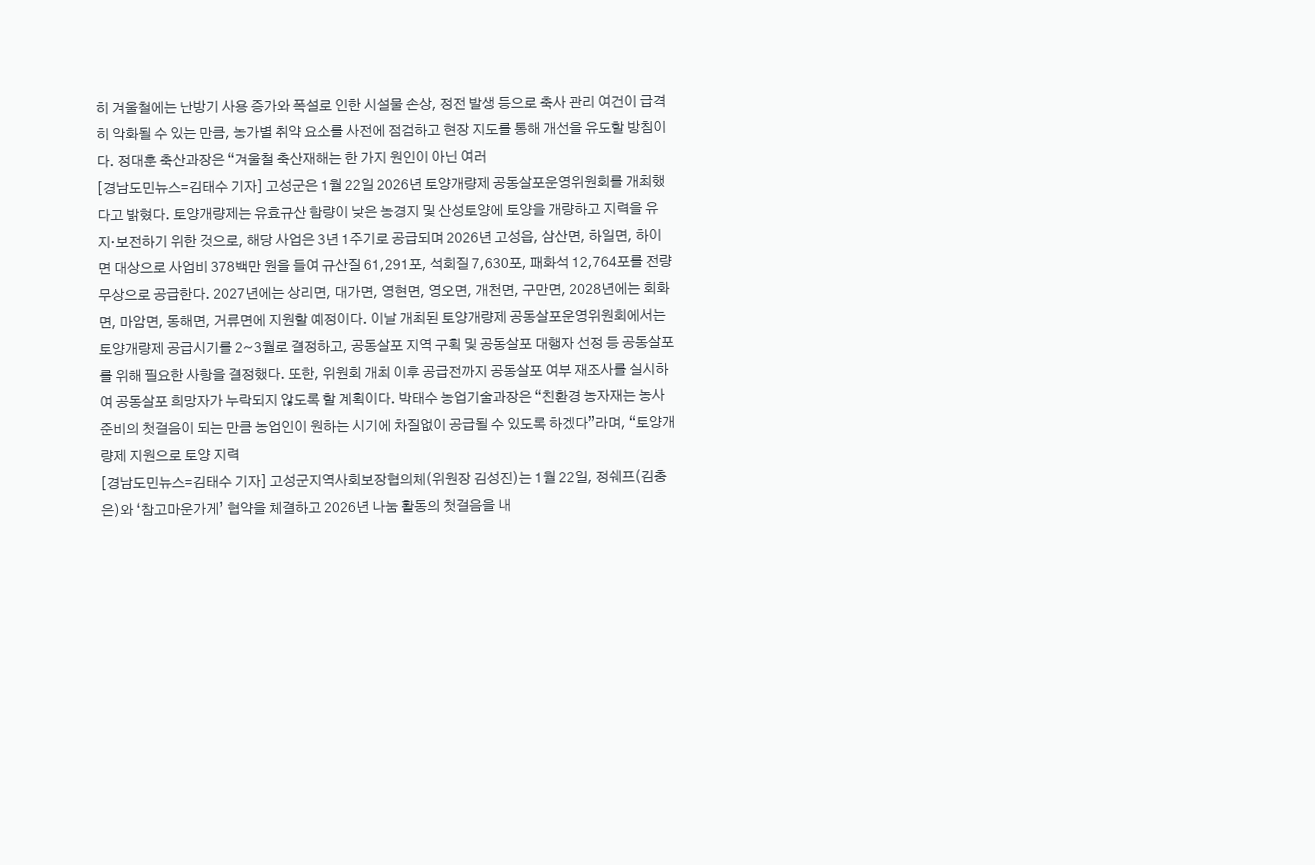히 겨울철에는 난방기 사용 증가와 폭설로 인한 시설물 손상, 정전 발생 등으로 축사 관리 여건이 급격히 악화될 수 있는 만큼, 농가별 취약 요소를 사전에 점검하고 현장 지도를 통해 개선을 유도할 방침이다. 정대훈 축산과장은 “겨울철 축산재해는 한 가지 원인이 아닌 여러
[경남도민뉴스=김태수 기자] 고성군은 1월 22일 2026년 토양개량제 공동살포운영위원회를 개최했다고 밝혔다. 토양개량제는 유효규산 함량이 낮은 농경지 및 산성토양에 토양을 개량하고 지력을 유지·보전하기 위한 것으로, 해당 사업은 3년 1주기로 공급되며 2026년 고성읍, 삼산면, 하일면, 하이면 대상으로 사업비 378백만 원을 들여 규산질 61,291포, 석회질 7,630포, 패화석 12,764포를 전량 무상으로 공급한다. 2027년에는 상리면, 대가면, 영현면, 영오면, 개천면, 구만면, 2028년에는 회화면, 마암면, 동해면, 거류면에 지원할 예정이다. 이날 개최된 토양개량제 공동살포운영위원회에서는 토양개량제 공급시기를 2~3월로 결정하고, 공동살포 지역 구획 및 공동살포 대행자 선정 등 공동살포를 위해 필요한 사항을 결정했다. 또한, 위원회 개최 이후 공급전까지 공동살포 여부 재조사를 실시하여 공동살포 희망자가 누락되지 않도록 할 계획이다. 박태수 농업기술과장은 “친환경 농자재는 농사준비의 첫걸음이 되는 만큼 농업인이 원하는 시기에 차질없이 공급될 수 있도록 하겠다”라며, “토양개량제 지원으로 토양 지력
[경남도민뉴스=김태수 기자] 고성군지역사회보장협의체(위원장 김성진)는 1월 22일, 정쉐프(김충은)와 ‘참고마운가게’ 협약을 체결하고 2026년 나눔 활동의 첫걸음을 내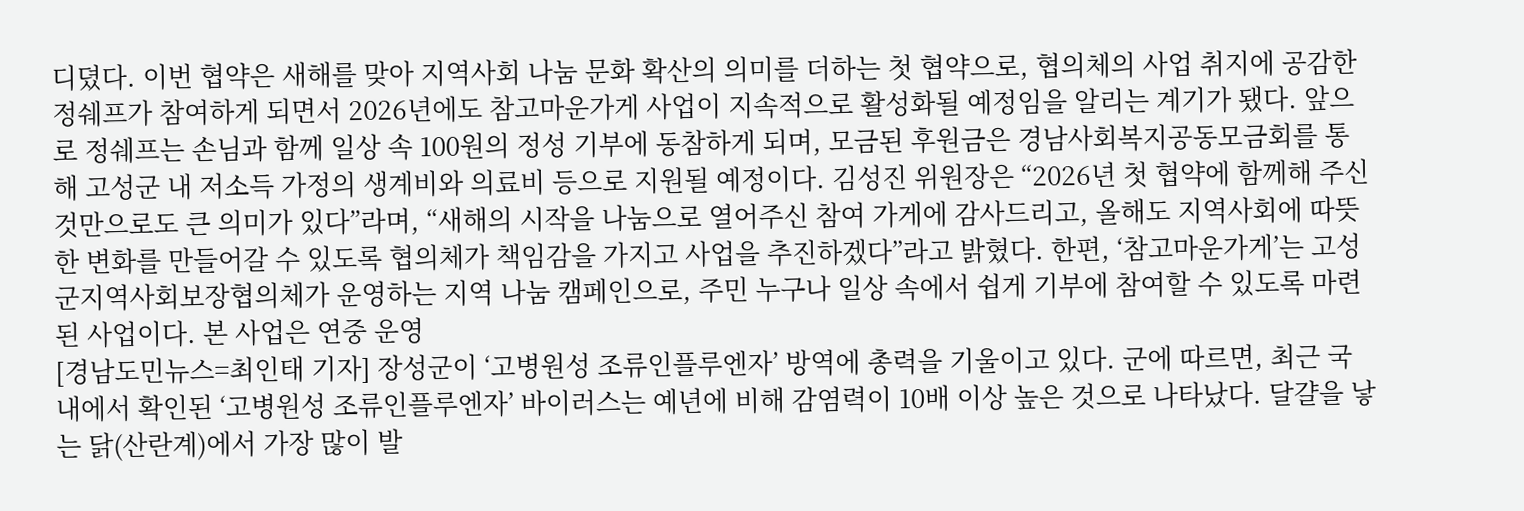디뎠다. 이번 협약은 새해를 맞아 지역사회 나눔 문화 확산의 의미를 더하는 첫 협약으로, 협의체의 사업 취지에 공감한 정쉐프가 참여하게 되면서 2026년에도 참고마운가게 사업이 지속적으로 활성화될 예정임을 알리는 계기가 됐다. 앞으로 정쉐프는 손님과 함께 일상 속 100원의 정성 기부에 동참하게 되며, 모금된 후원금은 경남사회복지공동모금회를 통해 고성군 내 저소득 가정의 생계비와 의료비 등으로 지원될 예정이다. 김성진 위원장은 “2026년 첫 협약에 함께해 주신 것만으로도 큰 의미가 있다”라며, “새해의 시작을 나눔으로 열어주신 참여 가게에 감사드리고, 올해도 지역사회에 따뜻한 변화를 만들어갈 수 있도록 협의체가 책임감을 가지고 사업을 추진하겠다”라고 밝혔다. 한편, ‘참고마운가게’는 고성군지역사회보장협의체가 운영하는 지역 나눔 캠페인으로, 주민 누구나 일상 속에서 쉽게 기부에 참여할 수 있도록 마련된 사업이다. 본 사업은 연중 운영
[경남도민뉴스=최인태 기자] 장성군이 ‘고병원성 조류인플루엔자’ 방역에 총력을 기울이고 있다. 군에 따르면, 최근 국내에서 확인된 ‘고병원성 조류인플루엔자’ 바이러스는 예년에 비해 감염력이 10배 이상 높은 것으로 나타났다. 달걀을 낳는 닭(산란계)에서 가장 많이 발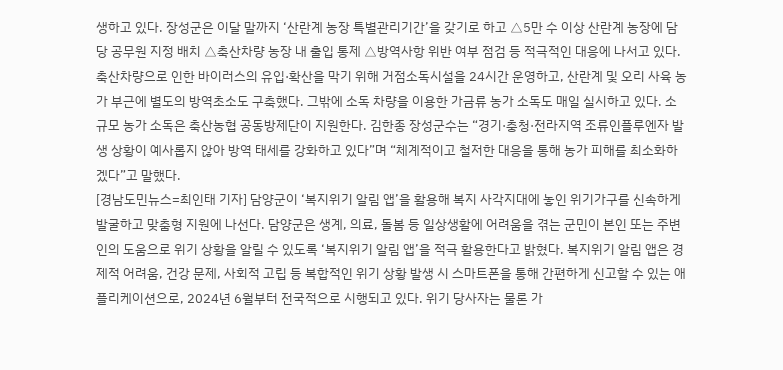생하고 있다. 장성군은 이달 말까지 ‘산란계 농장 특별관리기간’을 갖기로 하고 △5만 수 이상 산란계 농장에 담당 공무원 지정 배치 △축산차량 농장 내 출입 통제 △방역사항 위반 여부 점검 등 적극적인 대응에 나서고 있다. 축산차량으로 인한 바이러스의 유입·확산을 막기 위해 거점소독시설을 24시간 운영하고, 산란계 및 오리 사육 농가 부근에 별도의 방역초소도 구축했다. 그밖에 소독 차량을 이용한 가금류 농가 소독도 매일 실시하고 있다. 소규모 농가 소독은 축산농협 공동방제단이 지원한다. 김한종 장성군수는 “경기·충청·전라지역 조류인플루엔자 발생 상황이 예사롭지 않아 방역 태세를 강화하고 있다”며 “체계적이고 철저한 대응을 통해 농가 피해를 최소화하겠다”고 말했다.
[경남도민뉴스=최인태 기자] 담양군이 ‘복지위기 알림 앱’을 활용해 복지 사각지대에 놓인 위기가구를 신속하게 발굴하고 맞춤형 지원에 나선다. 담양군은 생계, 의료, 돌봄 등 일상생활에 어려움을 겪는 군민이 본인 또는 주변인의 도움으로 위기 상황을 알릴 수 있도록 ‘복지위기 알림 앱’을 적극 활용한다고 밝혔다. 복지위기 알림 앱은 경제적 어려움, 건강 문제, 사회적 고립 등 복합적인 위기 상황 발생 시 스마트폰을 통해 간편하게 신고할 수 있는 애플리케이션으로, 2024년 6월부터 전국적으로 시행되고 있다. 위기 당사자는 물론 가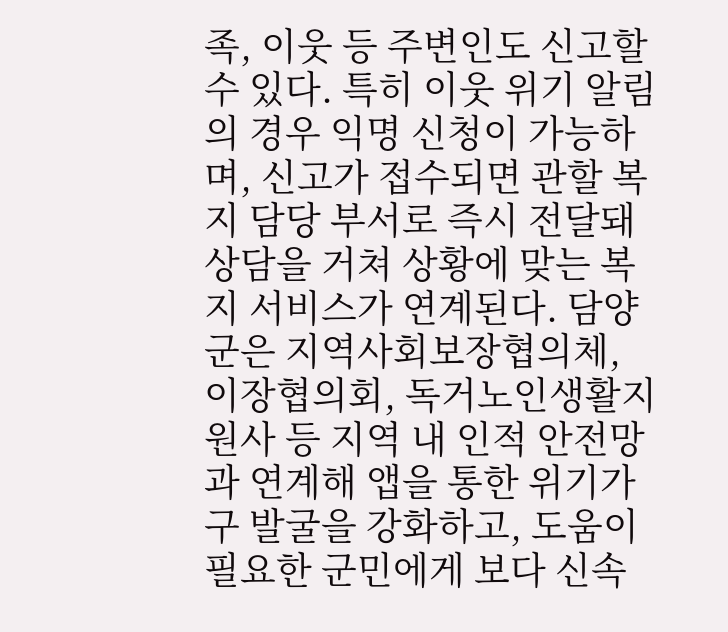족, 이웃 등 주변인도 신고할 수 있다. 특히 이웃 위기 알림의 경우 익명 신청이 가능하며, 신고가 접수되면 관할 복지 담당 부서로 즉시 전달돼 상담을 거쳐 상황에 맞는 복지 서비스가 연계된다. 담양군은 지역사회보장협의체, 이장협의회, 독거노인생활지원사 등 지역 내 인적 안전망과 연계해 앱을 통한 위기가구 발굴을 강화하고, 도움이 필요한 군민에게 보다 신속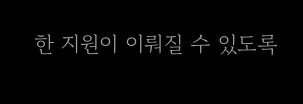한 지원이 이뤄질 수 있도록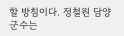할 방침이다. 정철원 담양군수는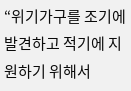“위기가구를 조기에 발견하고 적기에 지원하기 위해서